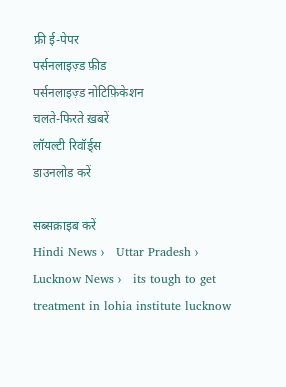फ्री ई-पेपर
पर्सनलाइज़्ड फ़ीड
पर्सनलाइज़्ड नोटिफ़िकेशन
चलते-फिरते ख़बरें
लॉयल्टी रिवॉर्ड्स
डाउनलोड करें

सब्सक्राइब करें
Hindi News ›   Uttar Pradesh ›   Lucknow News ›   its tough to get treatment in lohia institute lucknow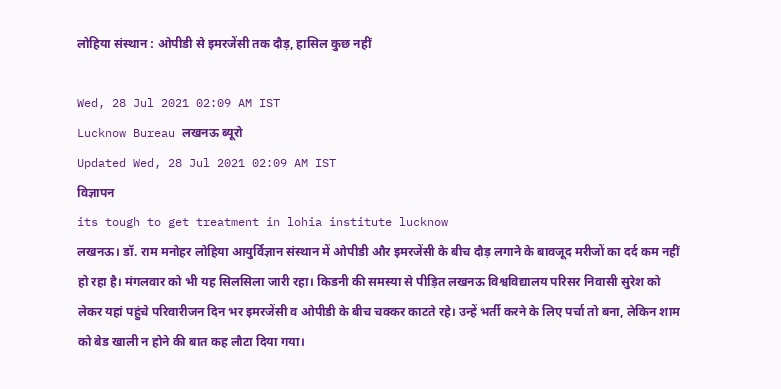लोहिया संस्थान : ओपीडी से इमरजेंसी तक दौड़, हासिल कुछ नहीं

Wed, 28 Jul 2021 02:09 AM IST
Lucknow Bureau लखनऊ ब्यूरो
Updated Wed, 28 Jul 2021 02:09 AM IST
विज्ञापन
its tough to get treatment in lohia institute lucknow
लखनऊ। डॉ. राम मनोहर लोहिया आयुर्विज्ञान संस्थान में ओपीडी और इमरजेंसी के बीच दौड़ लगाने के बावजूद मरीजों का दर्द कम नहीं हो रहा है। मंगलवार को भी यह सिलसिला जारी रहा। किडनी की समस्या से पीड़ित लखनऊ विश्वविद्यालय परिसर निवासी सुरेश को लेकर यहां पहुंचे परिवारीजन दिन भर इमरजेंसी व ओपीडी के बीच चक्कर काटते रहे। उन्हें भर्ती करने के लिए पर्चा तो बना, लेकिन शाम को बेड खाली न होने की बात कह लौटा दिया गया।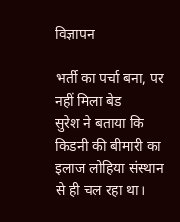विज्ञापन

भर्ती का पर्चा बना, पर नहीं मिला बेड
सुरेश ने बताया कि किडनी की बीमारी का इलाज लोहिया संस्थान से ही चल रहा था।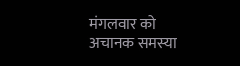मंगलवार को अचानक समस्या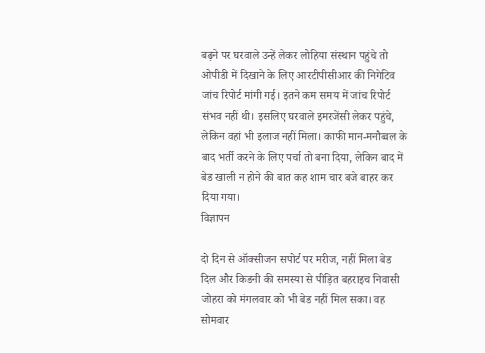बढ़ने पर घरवाले उन्हें लेकर लोहिया संस्थान पहुंचे तो ओपीडी में दिखाने के लिए आरटीपीसीआर की निगेटिव जांच रिपोर्ट मांगी गई। इतने कम समय में जांच रिपोर्ट संभव नहीं थी। इसलिए घरवाले इमरजेंसी लेकर पहुंचे, लेकिन वहां भी इलाज नहीं मिला। काफी मान-मनौव्वल के बाद भर्ती करने के लिए पर्चा तो बना दिया, लेकिन बाद में बेड खाली न होने की बात कह शाम चार बजे बाहर कर दिया गया।
विज्ञापन

दो दिन से ऑक्सीजन सपोर्ट पर मरीज, नहीं मिला बेड
दिल और किडनी की समस्या से पीड़ित बहराइच निवासी जोहरा को मंगलवार को भी बेड नहीं मिल सका। वह सोमवार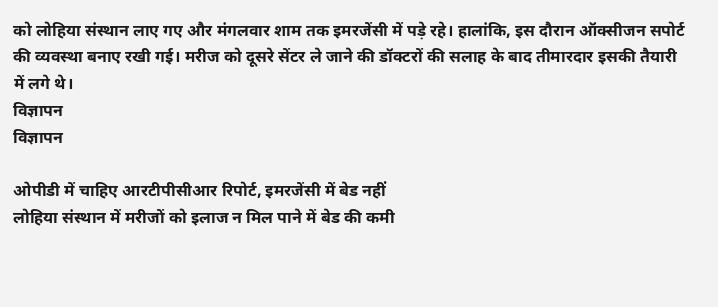को लोहिया संस्थान लाए गए और मंगलवार शाम तक इमरजेंसी में पड़े रहे। हालांकि, इस दौरान ऑक्सीजन सपोर्ट की व्यवस्था बनाए रखी गई। मरीज को दूसरे सेंटर ले जाने की डॉक्टरों की सलाह के बाद तीमारदार इसकी तैयारी में लगे थे।
विज्ञापन
विज्ञापन

ओपीडी में चाहिए आरटीपीसीआर रिपोर्ट, इमरजेंसी में बेड नहीं
लोहिया संस्थान में मरीजों को इलाज न मिल पाने में बेड की कमी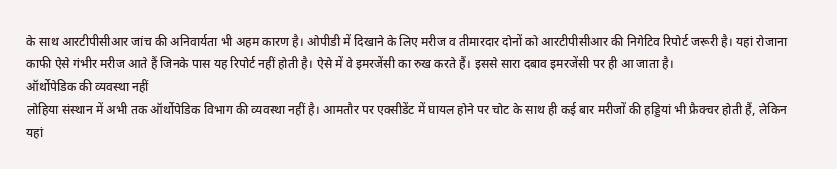के साथ आरटीपीसीआर जांच की अनिवार्यता भी अहम कारण है। ओपीडी में दिखाने के लिए मरीज व तीमारदार दोनों को आरटीपीसीआर की निगेटिव रिपोर्ट जरूरी है। यहां रोजाना काफी ऐसे गंभीर मरीज आते हैं जिनके पास यह रिपोर्ट नहीं होती है। ऐसे में वे इमरजेंसी का रुख करते हैं। इससे सारा दबाव इमरजेंसी पर ही आ जाता है।
ऑर्थोपेडिक की व्यवस्था नहीं
लोहिया संस्थान में अभी तक ऑर्थोपेडिक विभाग की व्यवस्था नहीं है। आमतौर पर एक्सीडेंट में घायल होने पर चोट के साथ ही कई बार मरीजों की हड्डियां भी फ्रैक्चर होती हैं, लेकिन यहां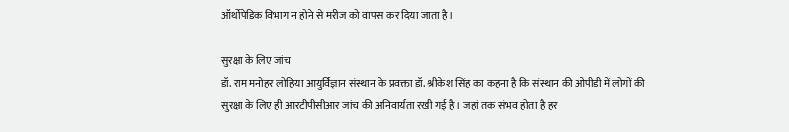ऑर्थोपेडिक विभाग न होने से मरीज को वापस कर दिया जाता है।

सुरक्षा के लिए जांच
डॉ. राम मनोहर लोहिया आयुर्विज्ञान संस्थान के प्रवक्ता डॉ. श्रीकेश सिंह का कहना है कि संस्थान की ओपीडी में लोगों की सुरक्षा के लिए ही आरटीपीसीआर जांच की अनिवार्यता रखी गई है। जहां तक संभव होता है हर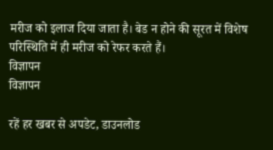मरीज को इलाज दिया जाता है। बेड न होने की सूरत में विशेष परिस्थिति में ही मरीज को रेफर करते हैं।
विज्ञापन
विज्ञापन

रहें हर खबर से अपडेट, डाउनलोड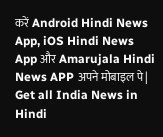करें Android Hindi News App, iOS Hindi News App और Amarujala Hindi News APP अपने मोबाइल पे|
Get all India News in Hindi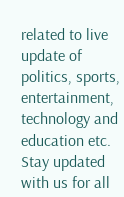related to live update of politics, sports, entertainment, technology and education etc. Stay updated with us for all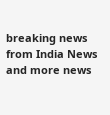breaking news from India News and more news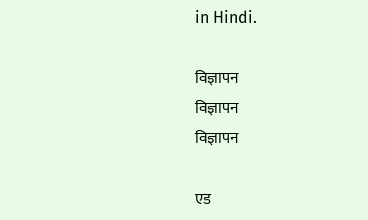in Hindi.

विज्ञापन
विज्ञापन
विज्ञापन

एड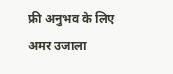फ्री अनुभव के लिए अमर उजाला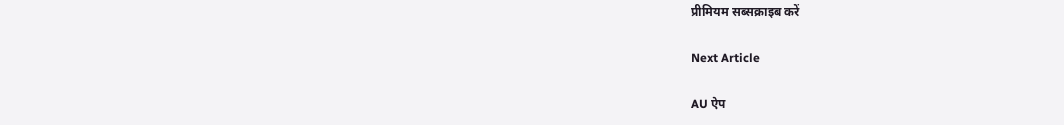प्रीमियम सब्सक्राइब करें

Next Article

AU ऐप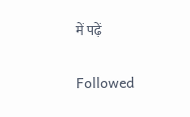में पढ़ें

Followed